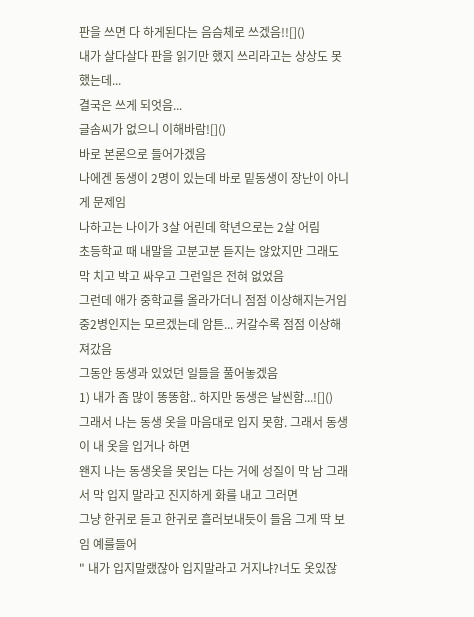판을 쓰면 다 하게된다는 음슴체로 쓰겠음!![]()
내가 살다살다 판을 읽기만 했지 쓰리라고는 상상도 못했는데...
결국은 쓰게 되엇음...
글솜씨가 없으니 이해바람![]()
바로 본론으로 들어가겠음
나에겐 동생이 2명이 있는데 바로 밑동생이 장난이 아니게 문제임
나하고는 나이가 3살 어린데 학년으로는 2살 어림
초등학교 때 내말을 고분고분 듣지는 않았지만 그래도 막 치고 박고 싸우고 그런일은 전혀 없었음
그런데 애가 중학교를 올라가더니 점점 이상해지는거임
중2병인지는 모르겠는데 암튼... 커갈수록 점점 이상해져갔음
그동안 동생과 있었던 일들을 풀어놓겠음
1) 내가 좀 많이 똥똥함.. 하지만 동생은 날씬함...![]()
그래서 나는 동생 옷을 마음대로 입지 못함. 그래서 동생이 내 옷을 입거나 하면
왠지 나는 동생옷을 못입는 다는 거에 성질이 막 남 그래서 막 입지 말라고 진지하게 화를 내고 그러면
그냥 한귀로 듣고 한귀로 흘러보내듯이 들음 그게 딱 보임 예를들어
" 내가 입지말랬잖아 입지말라고 거지냐?너도 옷있잖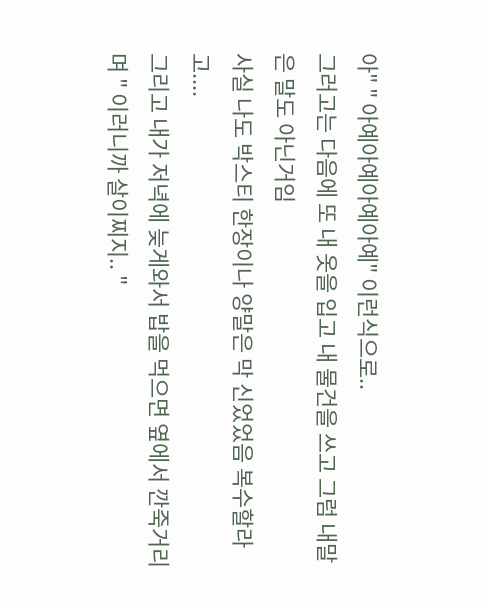아" " 아예아예아예아예" 이런식으로..
그러고는 다음에 또 내 옷을 입고 내 물건을 쓰고 그럼 내말은 말도 아닌거임
사실 나도 박스티 한장이나 양말은 막 신었었음 복수할라고....
그리고 내가 저녁에 늦게와서 밥을 먹으면 옆에서 깐죽거리며 " 이러니까 살이찌지.. "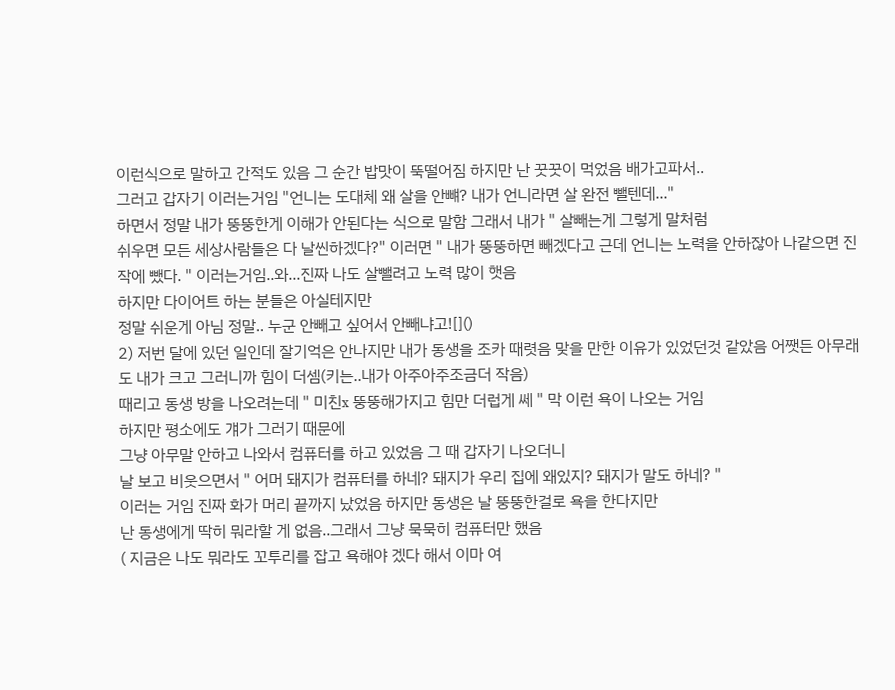이런식으로 말하고 간적도 있음 그 순간 밥맛이 뚝떨어짐 하지만 난 꿋꿋이 먹었음 배가고파서..
그러고 갑자기 이러는거임 "언니는 도대체 왜 살을 안뺴? 내가 언니라면 살 완전 뺄텐데..."
하면서 정말 내가 뚱뚱한게 이해가 안된다는 식으로 말함 그래서 내가 " 살빼는게 그렇게 말처럼
쉬우면 모든 세상사람들은 다 날씬하겠다?" 이러면 " 내가 뚱뚱하면 빼겠다고 근데 언니는 노력을 안하잖아 나같으면 진작에 뺐다. " 이러는거임..와...진짜 나도 살뺄려고 노력 많이 햇음
하지만 다이어트 하는 분들은 아실테지만
정말 쉬운게 아님 정말.. 누군 안빼고 싶어서 안빼냐고![]()
2) 저번 달에 있던 일인데 잘기억은 안나지만 내가 동생을 조카 때렷음 맞을 만한 이유가 있었던것 같았음 어쨋든 아무래도 내가 크고 그러니까 힘이 더셈(키는..내가 아주아주조금더 작음)
때리고 동생 방을 나오려는데 " 미친x 뚱뚱해가지고 힘만 더럽게 쎄 " 막 이런 욕이 나오는 거임
하지만 평소에도 걔가 그러기 때문에
그냥 아무말 안하고 나와서 컴퓨터를 하고 있었음 그 때 갑자기 나오더니
날 보고 비웃으면서 " 어머 돼지가 컴퓨터를 하네? 돼지가 우리 집에 왜있지? 돼지가 말도 하네? "
이러는 거임 진짜 화가 머리 끝까지 났었음 하지만 동생은 날 뚱뚱한걸로 욕을 한다지만
난 동생에게 딱히 뭐라할 게 없음..그래서 그냥 묵묵히 컴퓨터만 했음
( 지금은 나도 뭐라도 꼬투리를 잡고 욕해야 겠다 해서 이마 여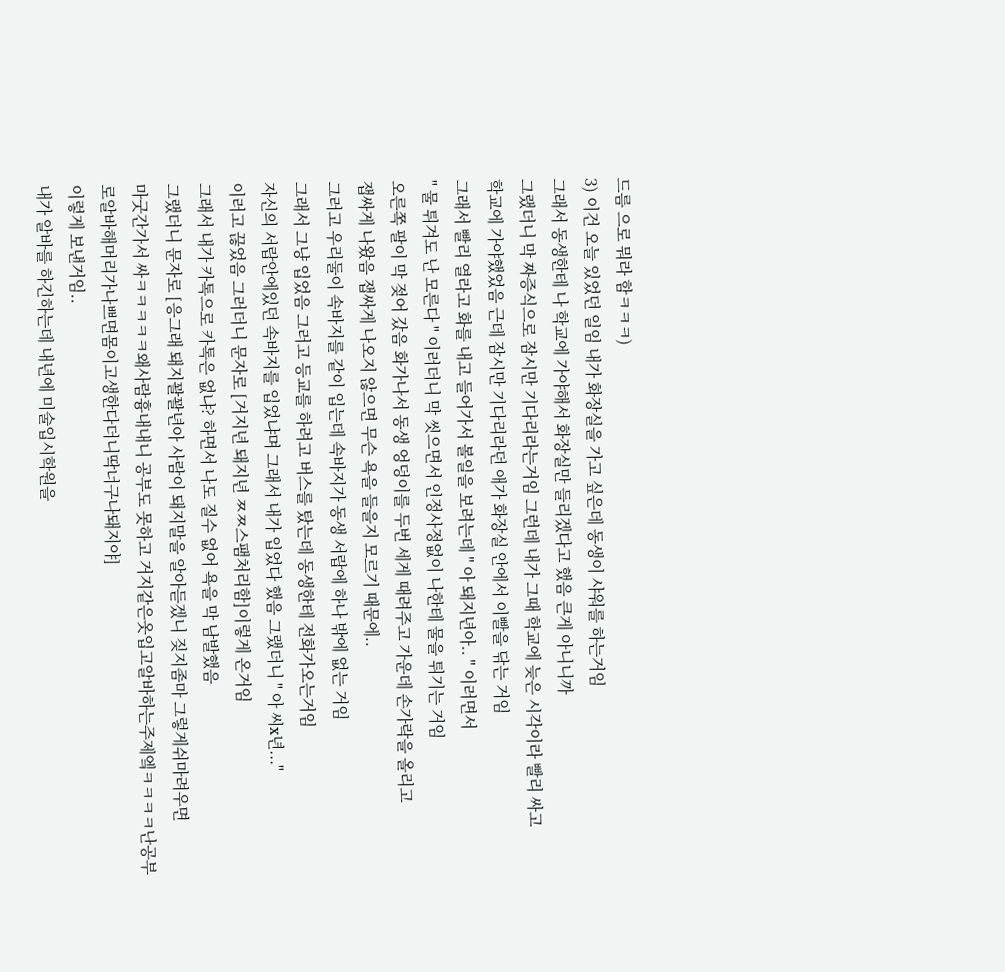드름 으로 뭐라 함ㅋㅋㅋ)
3) 이건 오늘 있었던 일임 내가 화장실을 가고 싶은데 동생이 샤워를 하는거임
그래서 동생한테 나 학교에 가야해서 화장실만 들리겠다고 했음 큰게 아니니까
그랬더니 막 짜증식으로 잠시만 기다리라는거임 그런데 내가 그때 학교에 늦은 시각이라 빨리 싸고
학교에 가야했었음 근데 잠시만 기다리라던 애가 화장실 안에서 이빨을 닦는 거임
그래서 빨리 열라고 화를 내고 들어가서 볼일을 보려는데 " 아 돼지년아.. " 이러면서
" 물 튀겨도 난 모른다 " 이러더니 막 씻으면서 인정사정없이 나한테 물을 튀기는 거임
오른쪽 팔이 막 젖어 갔음 화가나서 동생 엉덩이를 두번 세게 때려주고 가운데 손가락을 올리고
잽싸게 나왔음 잽싸게 나오지 않으면 무슨 욕을 들을지 모르기 때문에..
그러고 우리둘이 속바지를 같이 입는데 속바지가 동생 서랍에 하나 밖에 없는 거임
그래서 그냥 입었음 그러고 등교를 하려고 버스를 탔는데 동생한테 전화가오는거임
자신의 서랍안에있던 속바지를 입었냐며 그래서 내가 입었다 했음 그랬더니 " 아 씨x년..."
이러고 끊었음 그러더니 문자로 [거지년 돼지년 ㅉㅉ스팸처리함]이렇게 온거임
그래서 내가 카톡으로 카톡은 없냐? 하면서 나도 질수 없어 욕을 막 남발했음
그랬더니 문자로 [응그래 돼지꽐꽐년아 사람이 돼지말을 알아듣겠니 짖지좀마 그렇게쉬마려우면
마굿간가서 싸ㅋㅋㅋㅋㅋ왜사람흉내내니 공부도 못하고 거지같은옷입고알바하는주제엨ㅋㅋㅋㅋ난공부로알바해머리가나쁘면몸이고생한다더니딱너구나돼지야]
이렇게 보낸거임..
내가 알바를 하긴하는데 내년에 미술입시학원을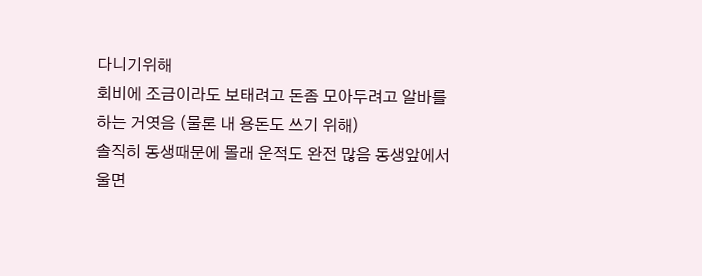다니기위해
회비에 조금이라도 보태려고 돈좀 모아두려고 알바를 하는 거엿음 (물론 내 용돈도 쓰기 위해)
솔직히 동생때문에 몰래 운적도 완전 많음 동생앞에서 울면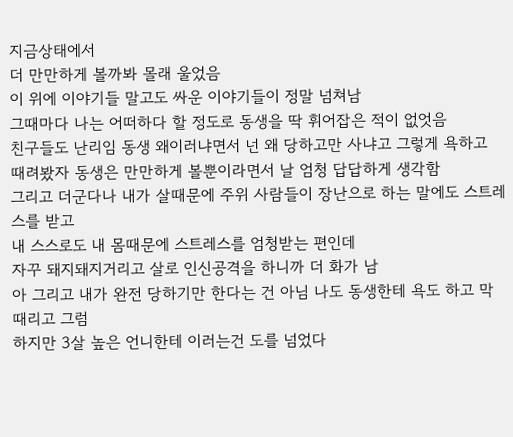지금상태에서
더 만만하게 볼까봐 몰래 울었음
이 위에 이야기들 말고도 싸운 이야기들이 정말 넘쳐남
그때마다 나는 어떠하다 할 정도로 동생을 딱 휘어잡은 적이 없엇음
친구들도 난리임 동생 왜이러냐면서 넌 왜 당하고만 사냐고 그렇게 욕하고
때려봤자 동생은 만만하게 볼뿐이라면서 날 엄청 답답하게 생각함
그리고 더군다나 내가 살때문에 주위 사람들이 장난으로 하는 말에도 스트레스를 받고
내 스스로도 내 몸때문에 스트레스를 엄청받는 편인데
자꾸 돼지돼지거리고 살로 인신공격을 하니까 더 화가 남
아 그리고 내가 완전 당하기만 한다는 건 아님 나도 동생한테 욕도 하고 막 때리고 그럼
하지만 3살 높은 언니한테 이러는건 도를 넘었다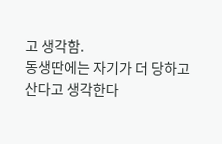고 생각함.
동생딴에는 자기가 더 당하고 산다고 생각한다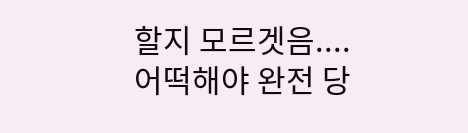할지 모르겟음....
어떡해야 완전 당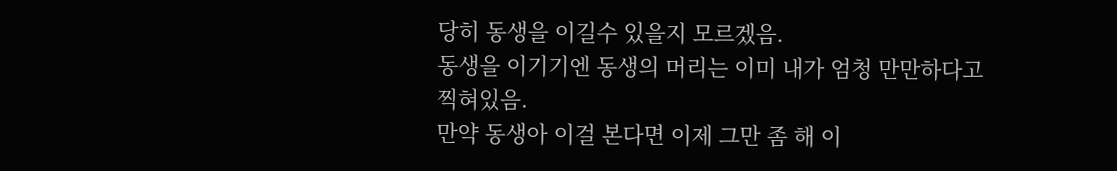당히 동생을 이길수 있을지 모르겠음.
동생을 이기기엔 동생의 머리는 이미 내가 엄청 만만하다고 찍혀있음.
만약 동생아 이걸 본다면 이제 그만 좀 해 이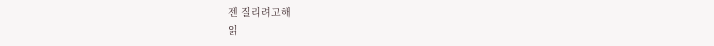젠 질리려고해
읽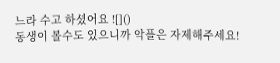느라 수고 하셨어요 ![]()
동생이 볼수도 있으니까 악플은 자제해주세요!